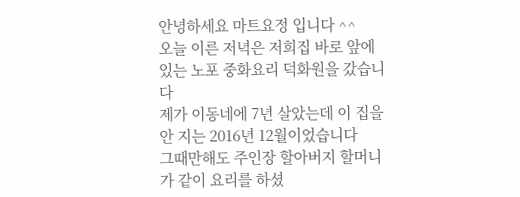안녕하세요 마트요정 입니다 ^^
오늘 이른 저녁은 저희집 바로 앞에 있는 노포 중화요리 덕화원을 갔습니다
제가 이동네에 7년 살았는데 이 집을 안 지는 2016년 12월이었습니다
그때만해도 주인장 할아버지 할머니가 같이 요리를 하셨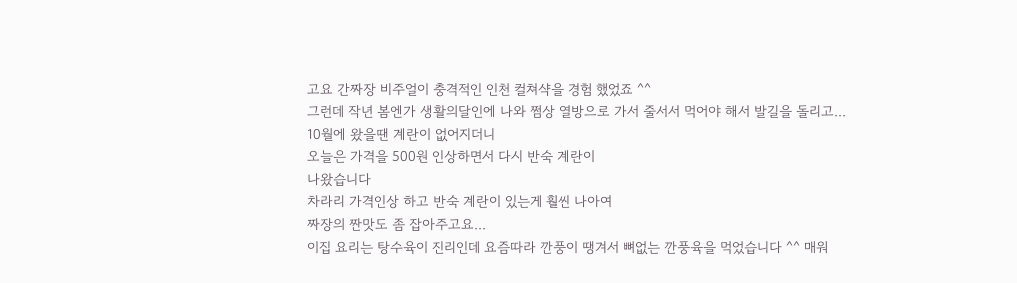고요 간짜장 비주얼이 충격적인 인천 컬쳐샥을 경험 했었죠 ^^
그런데 작년 봄엔가 생활의달인에 나와 쩜상 열방으로 가서 줄서서 먹어야 해서 발길을 돌리고...
10월에 왔을땐 계란이 없어지더니
오늘은 가격을 500원 인상하면서 다시 반숙 계란이
나왔습니다
차라리 가격인상 하고 반숙 계란이 있는게 훨씬 나아여
짜장의 짠맛도 좀 잡아주고요...
이집 요리는 탕수육이 진리인데 요즘따라 깐풍이 땡겨서 뼈없는 깐풍육을 먹었습니다 ^^ 매워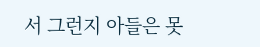서 그런지 아들은 못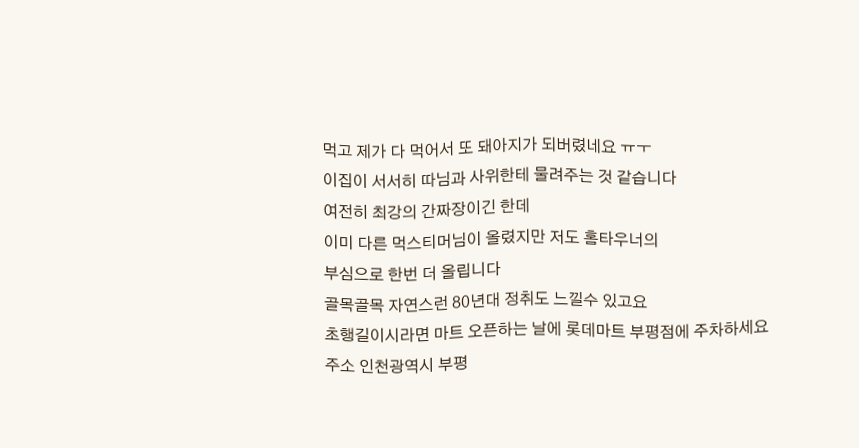먹고 제가 다 먹어서 또 돼아지가 되버렸네요 ㅠㅜ
이집이 서서히 따님과 사위한테 물려주는 것 같습니다
여전히 최강의 간짜장이긴 한데
이미 다른 먹스티머님이 올렸지만 저도 홈타우너의
부심으로 한번 더 올립니다
골목골목 자연스런 80년대 정취도 느낄수 있고요
초행길이시라면 마트 오픈하는 날에 롯데마트 부평점에 주차하세요
주소 인천광역시 부평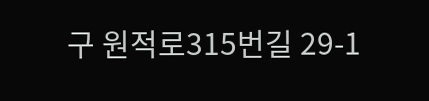구 원적로315번길 29-1